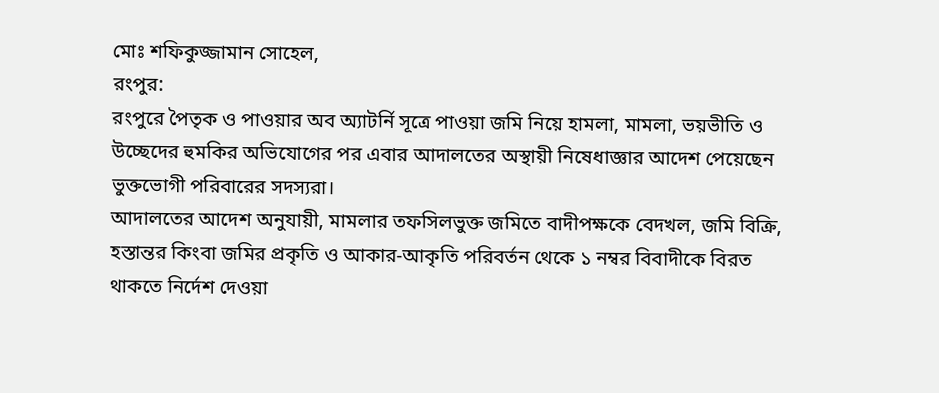মোঃ শফিকুজ্জামান সোহেল,
রংপুর:
রংপুরে পৈতৃক ও পাওয়ার অব অ্যাটর্নি সূত্রে পাওয়া জমি নিয়ে হামলা, মামলা, ভয়ভীতি ও উচ্ছেদের হুমকির অভিযোগের পর এবার আদালতের অস্থায়ী নিষেধাজ্ঞার আদেশ পেয়েছেন ভুক্তভোগী পরিবারের সদস্যরা।
আদালতের আদেশ অনুযায়ী, মামলার তফসিলভুক্ত জমিতে বাদীপক্ষকে বেদখল, জমি বিক্রি, হস্তান্তর কিংবা জমির প্রকৃতি ও আকার-আকৃতি পরিবর্তন থেকে ১ নম্বর বিবাদীকে বিরত থাকতে নির্দেশ দেওয়া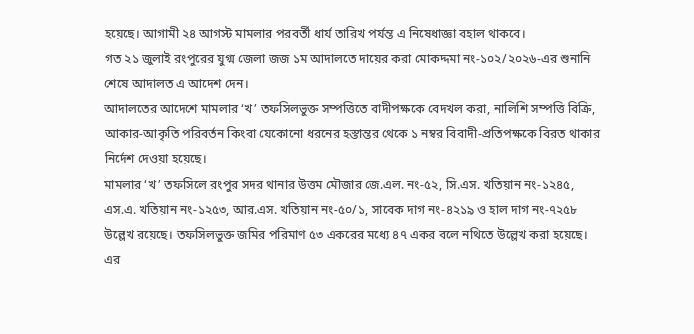হয়েছে। আগামী ২৪ আগস্ট মামলার পরবর্তী ধার্য তারিখ পর্যন্ত এ নিষেধাজ্ঞা বহাল থাকবে।
গত ২১ জুলাই রংপুরের যুগ্ম জেলা জজ ১ম আদালতে দায়ের করা মোকদ্দমা নং-১০২/২০২৬-এর শুনানি শেষে আদালত এ আদেশ দেন।
আদালতের আদেশে মামলার ‘খ’ তফসিলভুক্ত সম্পত্তিতে বাদীপক্ষকে বেদখল করা, নালিশি সম্পত্তি বিক্রি, আকার-আকৃতি পরিবর্তন কিংবা যেকোনো ধরনের হস্তান্তর থেকে ১ নম্বর বিবাদী-প্রতিপক্ষকে বিরত থাকার নির্দেশ দেওয়া হয়েছে।
মামলার ‘খ’ তফসিলে রংপুর সদর থানার উত্তম মৌজার জে.এল. নং-৫২, সি.এস. খতিয়ান নং-১২৪৫, এস.এ. খতিয়ান নং-১২৫৩, আর.এস. খতিয়ান নং-৫০/১, সাবেক দাগ নং-৪২১৯ ও হাল দাগ নং-৭২৫৮ উল্লেখ রয়েছে। তফসিলভুক্ত জমির পরিমাণ ৫৩ একরের মধ্যে ৪৭ একর বলে নথিতে উল্লেখ করা হয়েছে।
এর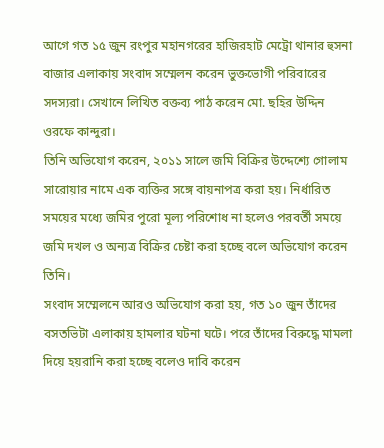আগে গত ১৫ জুন রংপুর মহানগরের হাজিরহাট মেট্রো থানার হুসনা বাজার এলাকায় সংবাদ সম্মেলন করেন ভুক্তভোগী পরিবারের সদস্যরা। সেখানে লিখিত বক্তব্য পাঠ করেন মো. ছহির উদ্দিন ওরফে কান্দুরা।
তিনি অভিযোগ করেন, ২০১১ সালে জমি বিক্রির উদ্দেশ্যে গোলাম সারোয়ার নামে এক ব্যক্তির সঙ্গে বায়নাপত্র করা হয়। নির্ধারিত সময়ের মধ্যে জমির পুরো মূল্য পরিশোধ না হলেও পরবর্তী সময়ে জমি দখল ও অন্যত্র বিক্রির চেষ্টা করা হচ্ছে বলে অভিযোগ করেন তিনি।
সংবাদ সম্মেলনে আরও অভিযোগ করা হয়, গত ১০ জুন তাঁদের বসতভিটা এলাকায় হামলার ঘটনা ঘটে। পরে তাঁদের বিরুদ্ধে মামলা দিয়ে হয়রানি করা হচ্ছে বলেও দাবি করেন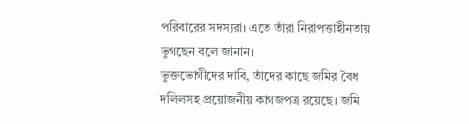পরিবারের সদস্যরা। এতে তাঁরা নিরাপত্তাহীনতায় ভুগছেন বলে জানান।
ভুক্তভোগীদের দাবি, তাঁদের কাছে জমির বৈধ দলিলসহ প্রয়োজনীয় কাগজপত্র রয়েছে। জমি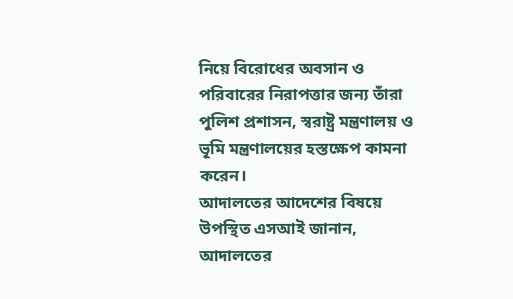নিয়ে বিরোধের অবসান ও পরিবারের নিরাপত্তার জন্য তাঁরা পুলিশ প্রশাসন, স্বরাষ্ট্র মন্ত্রণালয় ও ভূমি মন্ত্রণালয়ের হস্তক্ষেপ কামনা করেন।
আদালতের আদেশের বিষয়ে উপস্থিত এসআই জানান, আদালতের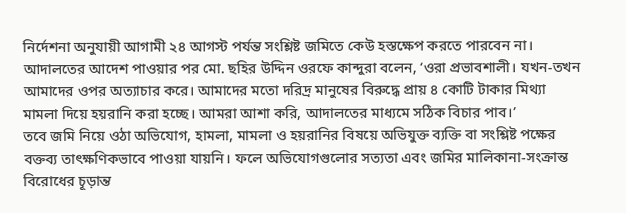নির্দেশনা অনুযায়ী আগামী ২৪ আগস্ট পর্যন্ত সংশ্লিষ্ট জমিতে কেউ হস্তক্ষেপ করতে পারবেন না।
আদালতের আদেশ পাওয়ার পর মো. ছহির উদ্দিন ওরফে কান্দুরা বলেন, ‘ওরা প্রভাবশালী। যখন-তখন আমাদের ওপর অত্যাচার করে। আমাদের মতো দরিদ্র মানুষের বিরুদ্ধে প্রায় ৪ কোটি টাকার মিথ্যা মামলা দিয়ে হয়রানি করা হচ্ছে। আমরা আশা করি, আদালতের মাধ্যমে সঠিক বিচার পাব।’
তবে জমি নিয়ে ওঠা অভিযোগ, হামলা, মামলা ও হয়রানির বিষয়ে অভিযুক্ত ব্যক্তি বা সংশ্লিষ্ট পক্ষের বক্তব্য তাৎক্ষণিকভাবে পাওয়া যায়নি। ফলে অভিযোগগুলোর সত্যতা এবং জমির মালিকানা-সংক্রান্ত বিরোধের চূড়ান্ত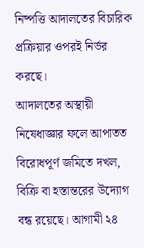নিষ্পত্তি আদালতের বিচারিক প্রক্রিয়ার ওপরই নির্ভর করছে।
আদালতের অস্থায়ী নিষেধাজ্ঞার ফলে আপাতত বিরোধপূর্ণ জমিতে দখল, বিক্রি বা হস্তান্তরের উদ্যোগ বন্ধ রয়েছে। আগামী ২৪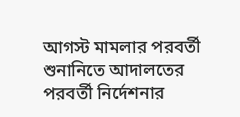আগস্ট মামলার পরবর্তী শুনানিতে আদালতের পরবর্তী নির্দেশনার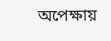অপেক্ষায়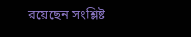রয়েছেন সংশ্লিষ্ট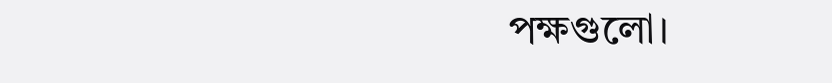পক্ষগুলো।